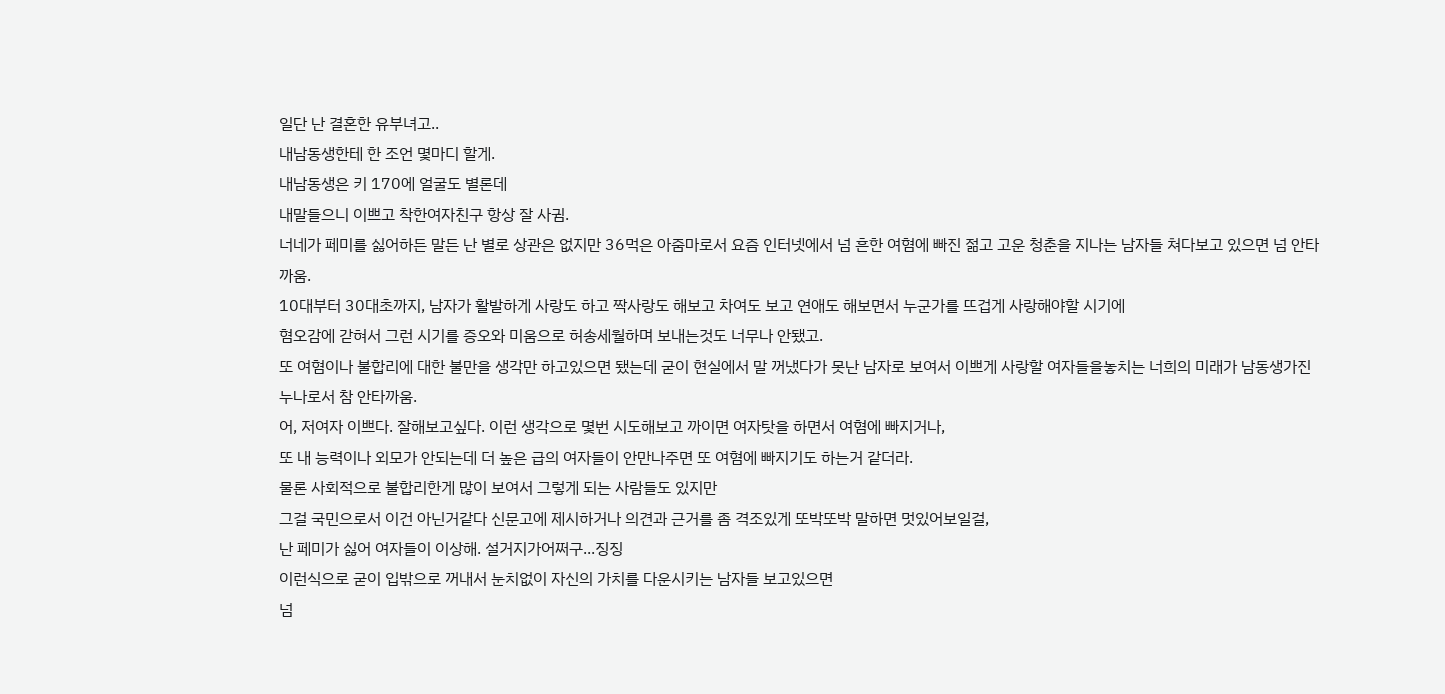일단 난 결혼한 유부녀고..
내남동생한테 한 조언 몇마디 할게.
내남동생은 키 170에 얼굴도 별론데
내말들으니 이쁘고 착한여자친구 항상 잘 사귐.
너네가 페미를 싫어하든 말든 난 별로 상관은 없지만 36먹은 아줌마로서 요즘 인터넷에서 넘 흔한 여혐에 빠진 젊고 고운 청춘을 지나는 남자들 쳐다보고 있으면 넘 안타까움.
10대부터 30대초까지, 남자가 활발하게 사랑도 하고 짝사랑도 해보고 차여도 보고 연애도 해보면서 누군가를 뜨겁게 사랑해야할 시기에
혐오감에 갇혀서 그런 시기를 증오와 미움으로 허송세월하며 보내는것도 너무나 안됐고.
또 여혐이나 불합리에 대한 불만을 생각만 하고있으면 됐는데 굳이 현실에서 말 꺼냈다가 못난 남자로 보여서 이쁘게 사랑할 여자들을놓치는 너희의 미래가 남동생가진 누나로서 참 안타까움.
어, 저여자 이쁘다. 잘해보고싶다. 이런 생각으로 몇번 시도해보고 까이면 여자탓을 하면서 여혐에 빠지거나,
또 내 능력이나 외모가 안되는데 더 높은 급의 여자들이 안만나주면 또 여혐에 빠지기도 하는거 같더라.
물론 사회적으로 불합리한게 많이 보여서 그렇게 되는 사람들도 있지만
그걸 국민으로서 이건 아닌거같다 신문고에 제시하거나 의견과 근거를 좀 격조있게 또박또박 말하면 멋있어보일걸,
난 페미가 싫어 여자들이 이상해. 설거지가어쩌구...징징
이런식으로 굳이 입밖으로 꺼내서 눈치없이 자신의 가치를 다운시키는 남자들 보고있으면
넘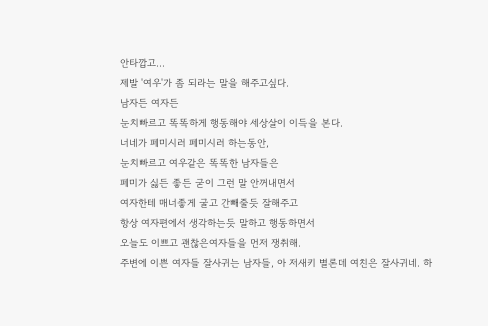안타깝고...
제발 '여우'가 좀 되라는 말을 해주고싶다.
남자든 여자든
눈치빠르고 똑똑하게 행동해야 세상살이 이득을 본다.
너네가 페미시러 페미시러 하는동안,
눈치빠르고 여우같은 똑똑한 남자들은
페미가 싫든 좋든 굳이 그런 말 안꺼내면서
여자한테 매너좋게 굴고 간빼줄듯 잘해주고
항상 여자편에서 생각하는듯 말하고 행동하면서
오늘도 이쁘고 괜찮은여자들을 먼저 쟁취해.
주변에 이쁜 여자들 잘사귀는 남자들, 아 저새키 별론데 여친은 잘사귀네. 하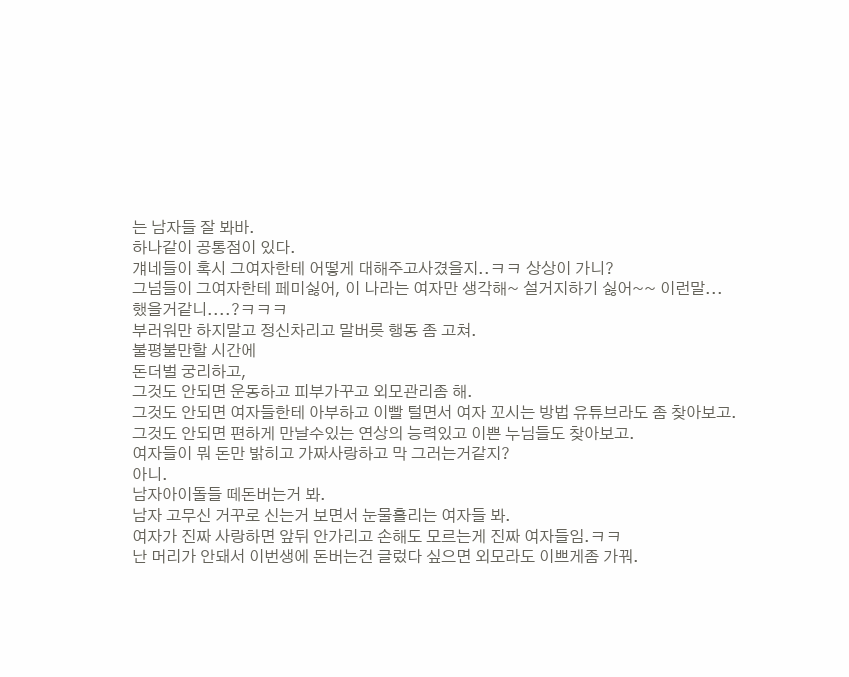는 남자들 잘 봐바.
하나같이 공통점이 있다.
걔네들이 혹시 그여자한테 어떻게 대해주고사겼을지..ㅋㅋ 상상이 가니?
그넘들이 그여자한테 페미싫어, 이 나라는 여자만 생각해~ 설거지하기 싫어~~ 이런말...
했을거같니....?ㅋㅋㅋ
부러워만 하지말고 정신차리고 말버릇 행동 좀 고쳐.
불평불만할 시간에
돈더벌 궁리하고,
그것도 안되면 운동하고 피부가꾸고 외모관리좀 해.
그것도 안되면 여자들한테 아부하고 이빨 털면서 여자 꼬시는 방법 유튜브라도 좀 찾아보고.
그것도 안되면 편하게 만날수있는 연상의 능력있고 이쁜 누님들도 찾아보고.
여자들이 뭐 돈만 밝히고 가짜사랑하고 막 그러는거같지?
아니.
남자아이돌들 떼돈버는거 봐.
남자 고무신 거꾸로 신는거 보면서 눈물흘리는 여자들 봐.
여자가 진짜 사랑하면 앞뒤 안가리고 손해도 모르는게 진짜 여자들임.ㅋㅋ
난 머리가 안돼서 이번생에 돈버는건 글렀다 싶으면 외모라도 이쁘게좀 가꿔.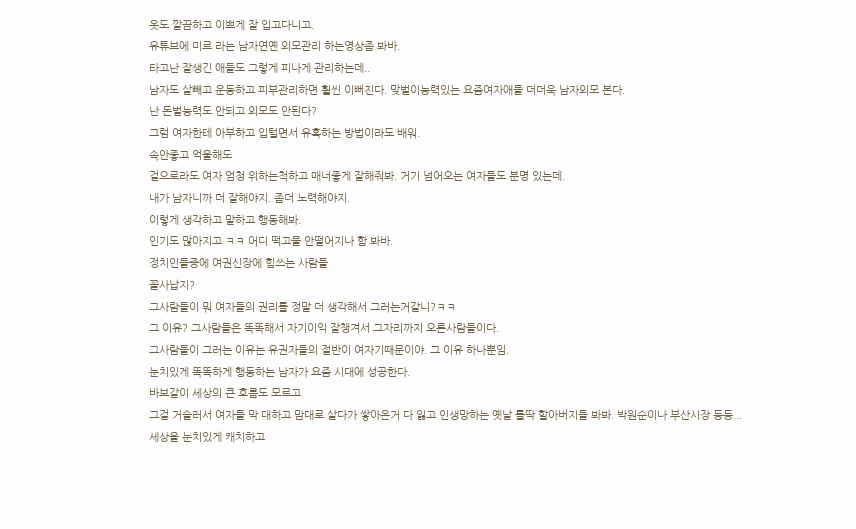옷도 깔끔하고 이쁘게 잘 입고다니고.
유튜브에 미르 라는 남자연옌 외모관리 하는영상좀 봐바.
타고난 잘생긴 애들도 그렇게 피나게 관리하는데..
남자도 살빼고 운동하고 피부관리하면 훨씬 이뻐진다. 맞벌이능력있는 요즘여자애들 더더욱 남자외모 본다.
난 돈벌능력도 안되고 외모도 안된다?
그럼 여자한테 아부하고 입털면서 유혹하는 방법이라도 배워.
속안좋고 억울해도
겉으로라도 여자 엄청 위하는척하고 매너좋게 잘해줘봐. 거기 넘어오는 여자들도 분명 있는데.
내가 남자니까 더 잘해야지. 좀더 노력해야지.
이렇게 생각하고 말하고 행동해봐.
인기도 많아지고 ㅋㅋ 어디 떡고물 안떨어지나 함 봐바.
정치인들중에 여권신장에 힘쓰는 사람들
꼴사납지?
그사람들이 뭐 여자들의 권리를 정말 더 생각해서 그러는거같니?ㅋㅋ
그 이유? 그사람들은 똑똑해서 자기이익 잘챙겨서 그자리까지 오른사람들이다.
그사람들이 그러는 이유는 유권자들의 절반이 여자기때문이야. 그 이유 하나뿐임.
눈치있게 똑똑하게 행동하는 남자가 요즘 시대에 성공한다.
바보같이 세상의 큰 흐름도 모르고
그걸 거슬러서 여자들 막 대하고 맘대로 살다가 쌓아온거 다 잃고 인생망하는 옛날 틀딱 할아버지들 봐봐. 박원순이나 부산시장 등등...
세상을 눈치있게 캐치하고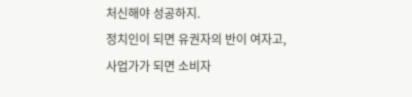처신해야 성공하지.
정치인이 되면 유권자의 반이 여자고,
사업가가 되면 소비자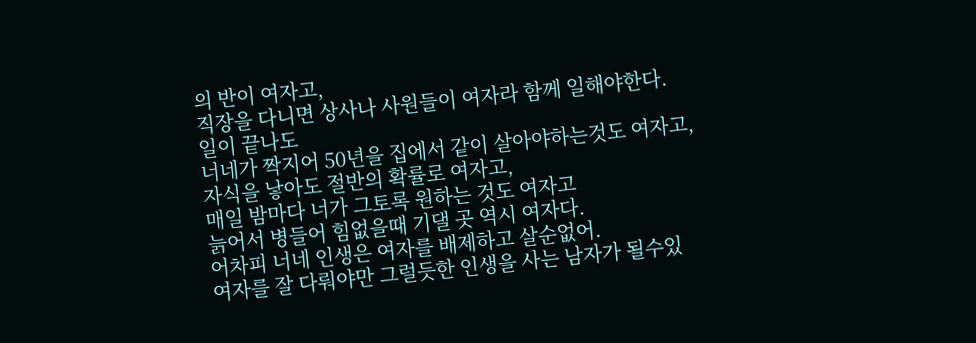의 반이 여자고,
직장을 다니면 상사나 사원들이 여자라 함께 일해야한다.
일이 끝나도
너네가 짝지어 50년을 집에서 같이 살아야하는것도 여자고,
자식을 낳아도 절반의 확률로 여자고,
매일 밤마다 너가 그토록 원하는 것도 여자고
늙어서 병들어 힘없을때 기댈 곳 역시 여자다.
어차피 너네 인생은 여자를 배제하고 살순없어.
여자를 잘 다뤄야만 그럴듯한 인생을 사는 남자가 될수있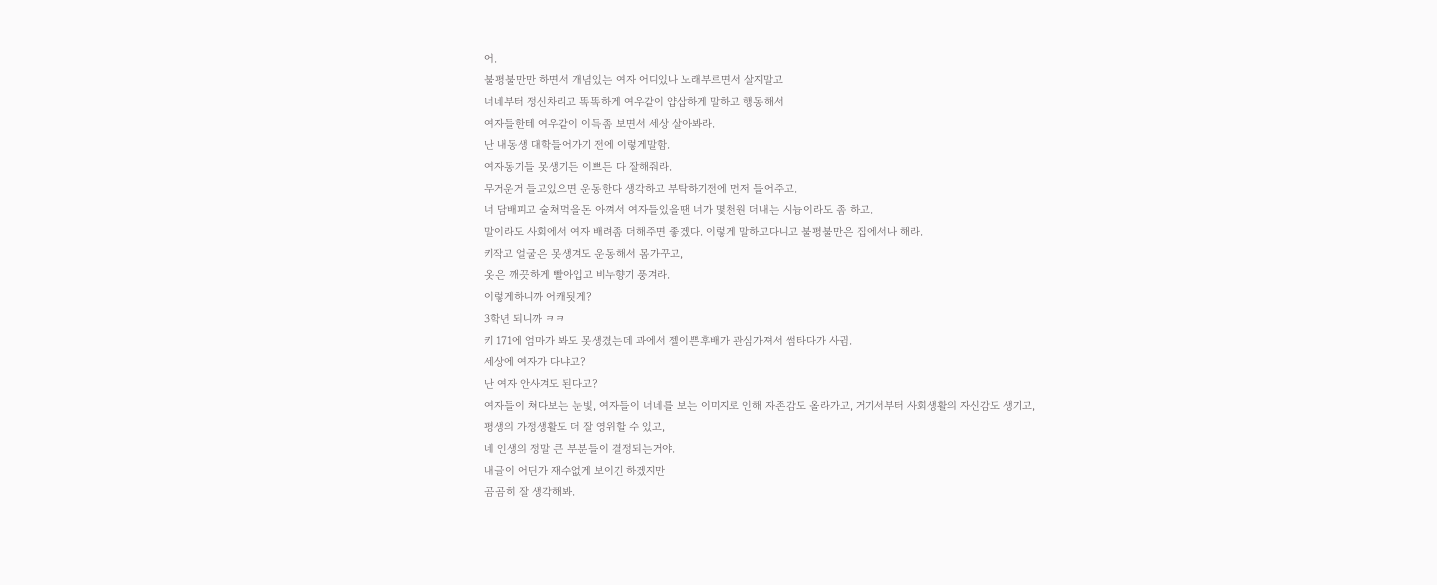어.
불평불만만 하면서 개념있는 여자 어디있나 노래부르면서 살지말고
너네부터 정신차리고 똑똑하게 여우같이 얍삽하게 말하고 행동해서
여자들한테 여우같이 이득좀 보면서 세상 살아봐라.
난 내동생 대학들어가기 전에 이렇게말함.
여자동기들 못생기든 이쁘든 다 잘해줘라.
무거운거 들고있으면 운동한다 생각하고 부탁하기전에 먼저 들어주고.
너 담배피고 술쳐먹을돈 아껴서 여자들있을땐 너가 몇천원 더내는 시늉이라도 좀 하고.
말이라도 사회에서 여자 배려좀 더해주면 좋겠다. 이렇게 말하고다니고 불평불만은 집에서나 해라.
키작고 얼굴은 못생겨도 운동해서 몸가꾸고,
옷은 깨끗하게 빨아입고 비누향기 풍겨라.
이렇게하니까 어캐됫게?
3학년 되니까 ㅋㅋ
키 171에 엄마가 봐도 못생겼는데 과에서 젤이쁜후배가 관심가져서 썸타다가 사귐.
세상에 여자가 다냐고?
난 여자 안사겨도 된다고?
여자들이 쳐다보는 눈빛, 여자들이 너네를 보는 이미지로 인해 자존감도 올라가고, 거기서부터 사회생활의 자신감도 생기고,
평생의 가정생활도 더 잘 영위할 수 있고,
네 인생의 정말 큰 부분들이 결정되는거야.
내글이 어딘가 재수없게 보이긴 하겠지만
곰곰히 잘 생각해봐.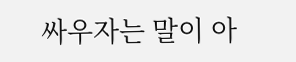싸우자는 말이 아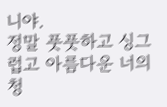니야.
정말 풋풋하고 싱그럽고 아름다운 너의 청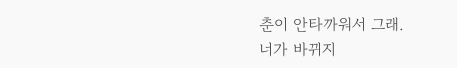춘이 안타까워서 그래.
너가 바뀌지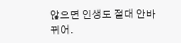않으면 인생도 절대 안바뀌어.